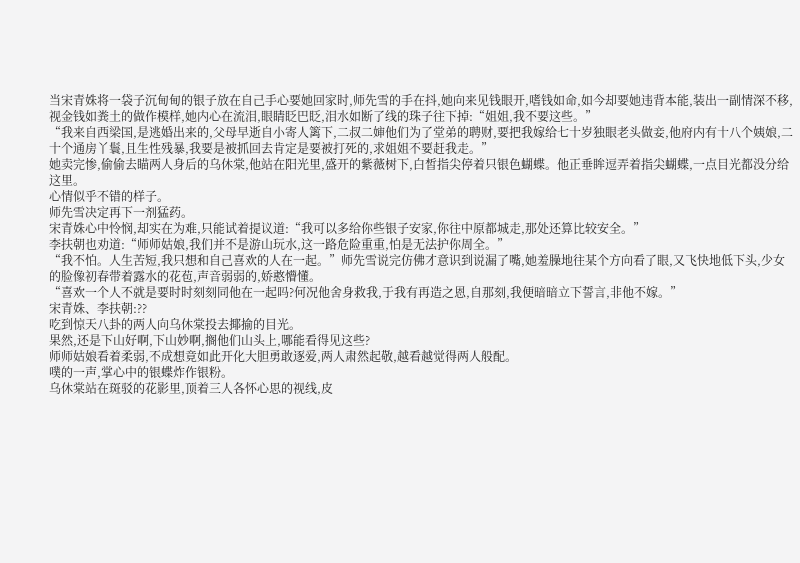当宋青姝将一袋子沉甸甸的银子放在自己手心要她回家时,师先雪的手在抖,她向来见钱眼开,嗜钱如命,如今却要她违背本能,装出一副情深不移,视金钱如粪土的做作模样,她内心在流泪,眼睛眨巴眨,泪水如断了线的珠子往下掉:“姐姐,我不要这些。”
“我来自西梁国,是逃婚出来的,父母早逝自小寄人篱下,二叔二婶他们为了堂弟的聘财,要把我嫁给七十岁独眼老头做妾,他府内有十八个姨娘,二十个通房丫鬟,且生性残暴,我要是被抓回去肯定是要被打死的,求姐姐不要赶我走。”
她卖完惨,偷偷去瞄两人身后的乌休棠,他站在阳光里,盛开的紫薇树下,白皙指尖停着只银色蝴蝶。他正垂眸逗弄着指尖蝴蝶,一点目光都没分给这里。
心情似乎不错的样子。
师先雪决定再下一剂猛药。
宋青姝心中怜悯,却实在为难,只能试着提议道:“我可以多给你些银子安家,你往中原都城走,那处还算比较安全。”
李扶朝也劝道:“师师姑娘,我们并不是游山玩水,这一路危险重重,怕是无法护你周全。”
“我不怕。人生苦短,我只想和自己喜欢的人在一起。”师先雪说完仿佛才意识到说漏了嘴,她羞臊地往某个方向看了眼,又飞快地低下头,少女的脸像初春带着露水的花苞,声音弱弱的,娇憨懵懂。
“喜欢一个人不就是要时时刻刻同他在一起吗?何况他舍身救我,于我有再造之恩,自那刻,我便暗暗立下誓言,非他不嫁。”
宋青姝、李扶朝:??
吃到惊天八卦的两人向乌休棠投去揶揄的目光。
果然,还是下山好啊,下山妙啊,搁他们山头上,哪能看得见这些?
师师姑娘看着柔弱,不成想竟如此开化大胆勇敢逐爱,两人肃然起敬,越看越觉得两人般配。
噗的一声,掌心中的银蝶炸作银粉。
乌休棠站在斑驳的花影里,顶着三人各怀心思的视线,皮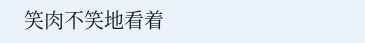笑肉不笑地看着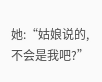她:“姑娘说的,不会是我吧?”